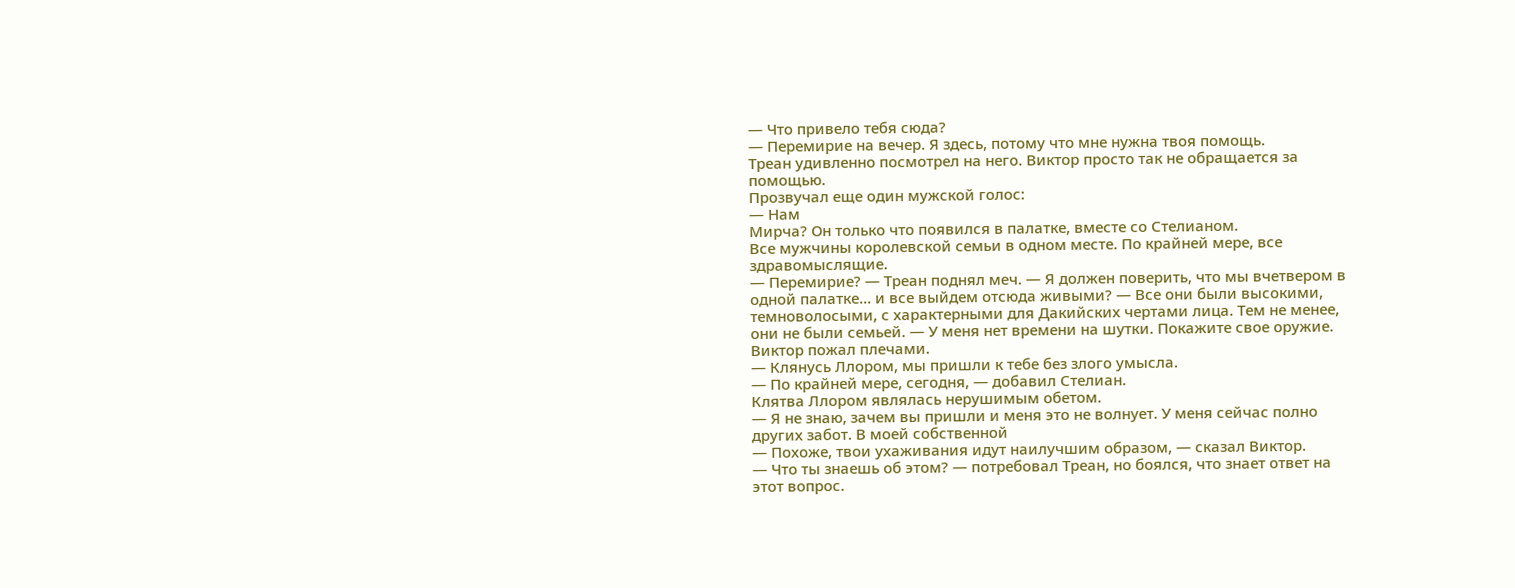— Что привело тебя сюда?
— Перемирие на вечер. Я здесь, потому что мне нужна твоя помощь.
Треан удивленно посмотрел на него. Виктор просто так не обращается за помощью.
Прозвучал еще один мужской голос:
— Нам
Мирча? Он только что появился в палатке, вместе со Стелианом.
Все мужчины королевской семьи в одном месте. По крайней мере, все здравомыслящие.
— Перемирие? — Треан поднял меч. — Я должен поверить, что мы вчетвером в одной палатке… и все выйдем отсюда живыми? — Все они были высокими, темноволосыми, с характерными для Дакийских чертами лица. Тем не менее, они не были семьей. — У меня нет времени на шутки. Покажите свое оружие.
Виктор пожал плечами.
— Клянусь Ллором, мы пришли к тебе без злого умысла.
— По крайней мере, сегодня, — добавил Стелиан.
Клятва Ллором являлась нерушимым обетом.
— Я не знаю, зачем вы пришли и меня это не волнует. У меня сейчас полно других забот. В моей собственной
— Похоже, твои ухаживания идут наилучшим образом, — сказал Виктор.
— Что ты знаешь об этом? — потребовал Треан, но боялся, что знает ответ на этот вопрос.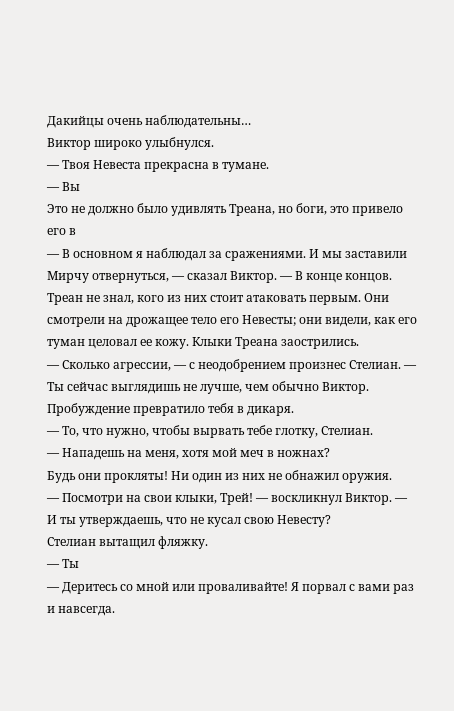Дакийцы очень наблюдательны…
Виктор широко улыбнулся.
— Твоя Невеста прекрасна в тумане.
— Вы
Это не должно было удивлять Треана, но боги, это привело его в
— В основном я наблюдал за сражениями. И мы заставили Мирчу отвернуться, — сказал Виктор. — В конце концов.
Треан не знал, кого из них стоит атаковать первым. Они смотрели на дрожащее тело его Невесты; они видели, как его туман целовал ее кожу. Клыки Треана заострились.
— Сколько агрессии, — с неодобрением произнес Стелиан. — Ты сейчас выглядишь не лучше, чем обычно Виктор. Пробуждение превратило тебя в дикаря.
— То, что нужно, чтобы вырвать тебе глотку, Стелиан.
— Нападешь на меня, хотя мой меч в ножнах?
Будь они прокляты! Ни один из них не обнажил оружия.
— Посмотри на свои клыки, Трей! — воскликнул Виктор. — И ты утверждаешь, что не кусал свою Невесту?
Стелиан вытащил фляжку.
— Ты
— Деритесь со мной или проваливайте! Я порвал с вами раз и навсегда.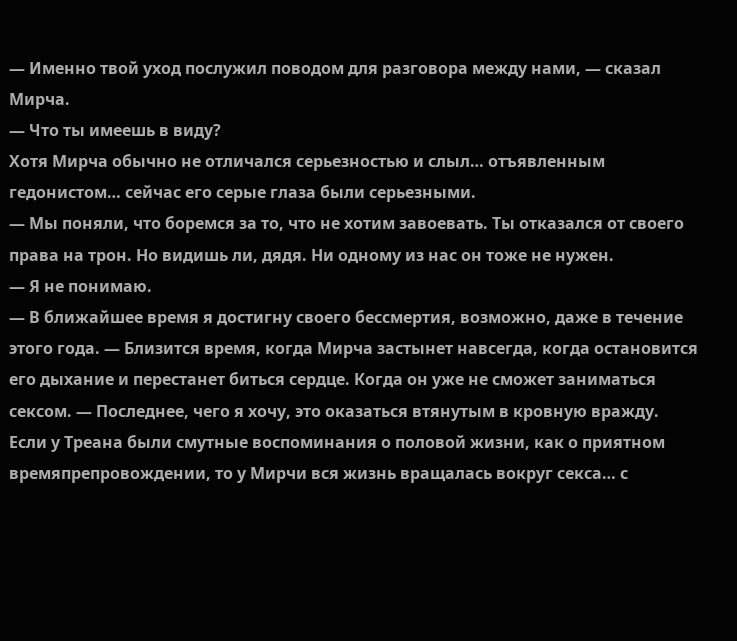— Именно твой уход послужил поводом для разговора между нами, — сказал Мирча.
— Что ты имеешь в виду?
Хотя Мирча обычно не отличался серьезностью и слыл… отъявленным гедонистом… сейчас его серые глаза были серьезными.
— Мы поняли, что боремся за то, что не хотим завоевать. Ты отказался от своего права на трон. Но видишь ли, дядя. Ни одному из нас он тоже не нужен.
— Я не понимаю.
— В ближайшее время я достигну своего бессмертия, возможно, даже в течение этого года. — Близится время, когда Мирча застынет навсегда, когда остановится его дыхание и перестанет биться сердце. Когда он уже не сможет заниматься сексом. — Последнее, чего я хочу, это оказаться втянутым в кровную вражду.
Если у Треана были смутные воспоминания о половой жизни, как о приятном времяпрепровождении, то у Мирчи вся жизнь вращалась вокруг секса… с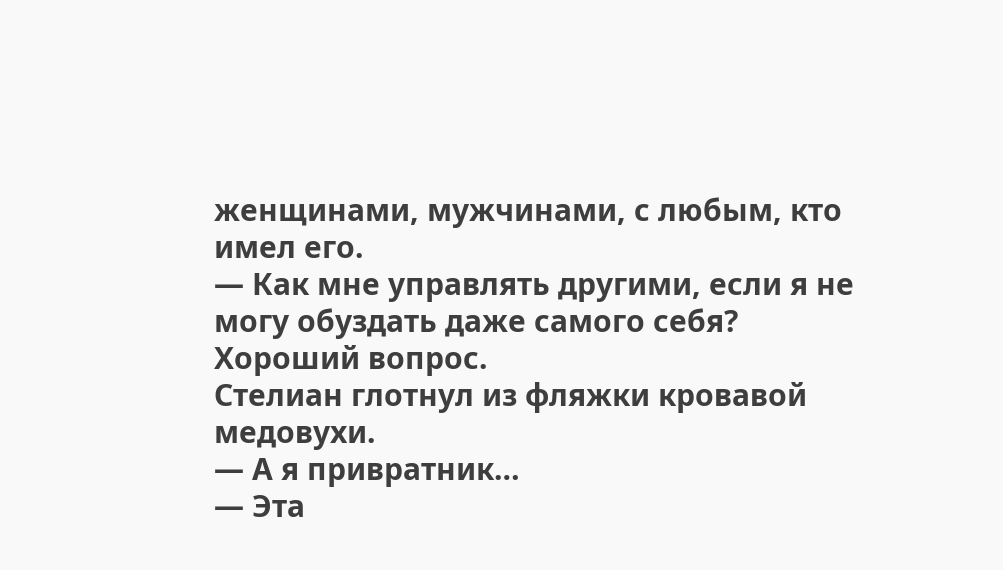женщинами, мужчинами, с любым, кто имел его.
— Как мне управлять другими, если я не могу обуздать даже самого себя?
Хороший вопрос.
Стелиан глотнул из фляжки кровавой медовухи.
— А я привратник…
— Эта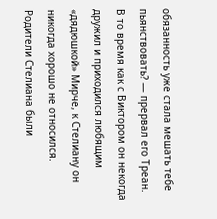обязанность уже стала мешать тебе пьянствовать? — прервал его Треан.
В то время как с Виктором он некогда дружил и приходился любящим «дядюшкой» Мирче, к Стелиану он никогда хорошо не относился.
Родители Стелиана были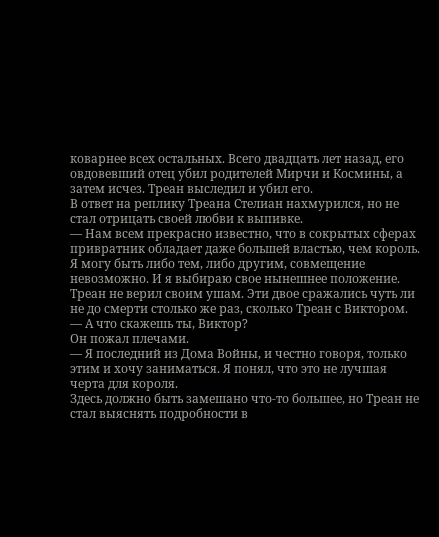коварнее всех остальных. Всего двадцать лет назад, его овдовевший отец убил родителей Мирчи и Космины, а затем исчез. Треан выследил и убил его.
В ответ на реплику Треана Стелиан нахмурился, но не стал отрицать своей любви к выпивке.
— Нам всем прекрасно известно, что в сокрытых сферах привратник обладает даже большей властью, чем король. Я могу быть либо тем, либо другим, совмещение невозможно. И я выбираю свое нынешнее положение.
Треан не верил своим ушам. Эти двое сражались чуть ли не до смерти столько же раз, сколько Треан с Виктором.
— А что скажешь ты, Виктор?
Он пожал плечами.
— Я последний из Дома Войны, и честно говоря, только этим и хочу заниматься. Я понял, что это не лучшая черта для короля.
Здесь должно быть замешано что-то большее, но Треан не стал выяснять подробности в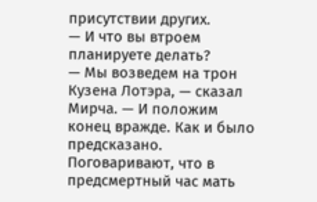присутствии других.
— И что вы втроем планируете делать?
— Мы возведем на трон Кузена Лотэра, — сказал Мирча. — И положим конец вражде. Как и было предсказано.
Поговаривают, что в предсмертный час мать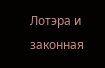Лотэра и законная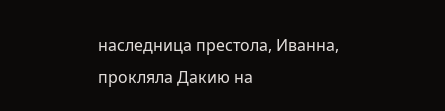наследница престола, Иванна, прокляла Дакию на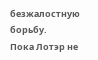безжалостную борьбу.
Пока Лотэр не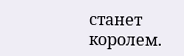станет королем.